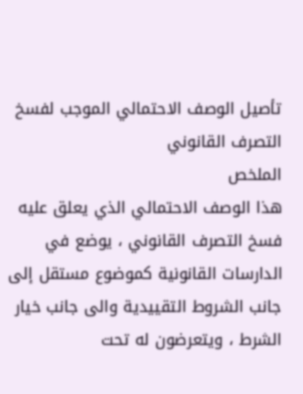تأصيل الوصف الاحتمالي الموجب لفسخ التصرف القانوني
الملخص
هذا الوصف الاحتمالي الذي يعلق عليه فسخ التصرف القانوني ، يوضع في الدارسات القانونية كموضوع مستقل إلى جانب الشروط التقييدية والى جانب خيار الشرط ، ويتعرضون له تحت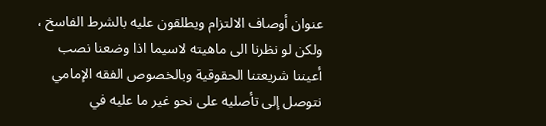عنوان أوصاف الالتزام ويطلقون عليه بالشرط الفاسخ ، ولكن لو نظرنا الى ماهيته لاسيما اذا وضعنا نصب أعيننا شريعتنا الحقوقية وبالخصوص الفقه الإمامي نتوصل إلى تأصليه على نحو غير ما عليه في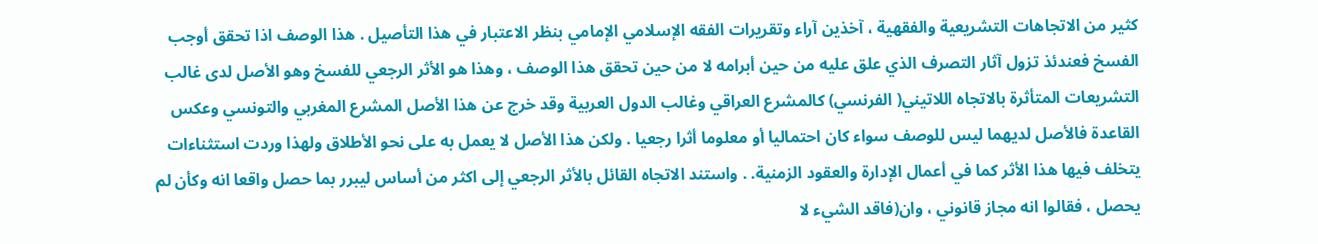كثير من الاتجاهات التشريعية والفقهية ، آخذين آراء وتقريرات الفقه الإسلامي الإمامي بنظر الاعتبار في هذا التأصيل . هذا الوصف اذا تحقق أوجب الفسخ فعندئذ تزول آثار التصرف الذي علق عليه من حين أبرامه لا من حين تحقق هذا الوصف ، وهذا هو الأثر الرجعي للفسخ وهو الأصل لدى غالب التشريعات المتأثرة بالاتجاه اللاتيني( الفرنسي) كالمشرع العراقي وغالب الدول العربية وقد خرج عن هذا الأصل المشرع المغربي والتونسي وعكس القاعدة فالأصل لديهما ليس للوصف سواء كان احتماليا أو معلوما أثرا رجعيا . ولكن هذا الأصل لا يعمل به على نحو الأطلاق ولهذا وردت استثناءات يتخلف فيها هذا الأثر كما في أعمال الإدارة والعقود الزمنية. . واستند الاتجاه القائل بالأثر الرجعي إلى اكثر من أساس ليبرر بما حصل واقعا انه وكأن لم يحصل ، فقالوا انه مجاز قانوني ، وان(فاقد الشيء لا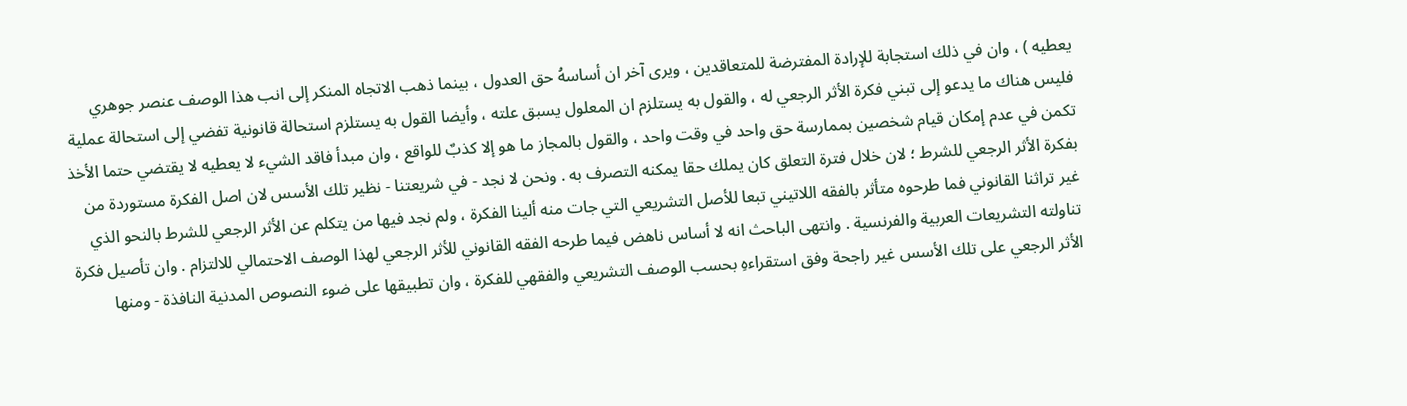يعطيه ) ، وان في ذلك استجابة للإرادة المفترضة للمتعاقدين ، ويرى آخر ان أساسهُ حق العدول ، بينما ذهب الاتجاه المنكر إلى انب هذا الوصف عنصر جوهري فليس هناك ما يدعو إلى تبني فكرة الأثر الرجعي له ، والقول به يستلزم ان المعلول يسبق علته ، وأيضا القول به يستلزم استحالة قانونية تفضي إلى استحالة عملية تكمن في عدم إمكان قيام شخصين بممارسة حق واحد في وقت واحد ، والقول بالمجاز ما هو إلا كذبٌ للواقع ، وان مبدأ فاقد الشيء لا يعطيه لا يقتضي حتما الأخذ بفكرة الأثر الرجعي للشرط ؛ لان خلال فترة التعلق كان يملك حقا يمكنه التصرف به . ونحن لا نجد - في شريعتنا - نظير تلك الأسس لان اصل الفكرة مستوردة من غير تراثنا القانوني فما طرحوه متأثر بالفقه اللاتيني تبعا للأصل التشريعي التي جات منه ألينا الفكرة ، ولم نجد فيها من يتكلم عن الأثر الرجعي للشرط بالنحو الذي تناولته التشريعات العربية والفرنسية . وانتهى الباحث انه لا أساس ناهض فيما طرحه الفقه القانوني للأثر الرجعي لهذا الوصف الاحتمالي للالتزام . وان تأصيل فكرة الأثر الرجعي على تلك الأسس غير راجحة وفق استقراءهِ بحسب الوصف التشريعي والفقهي للفكرة ، وان تطبيقها على ضوء النصوص المدنية النافذة - ومنها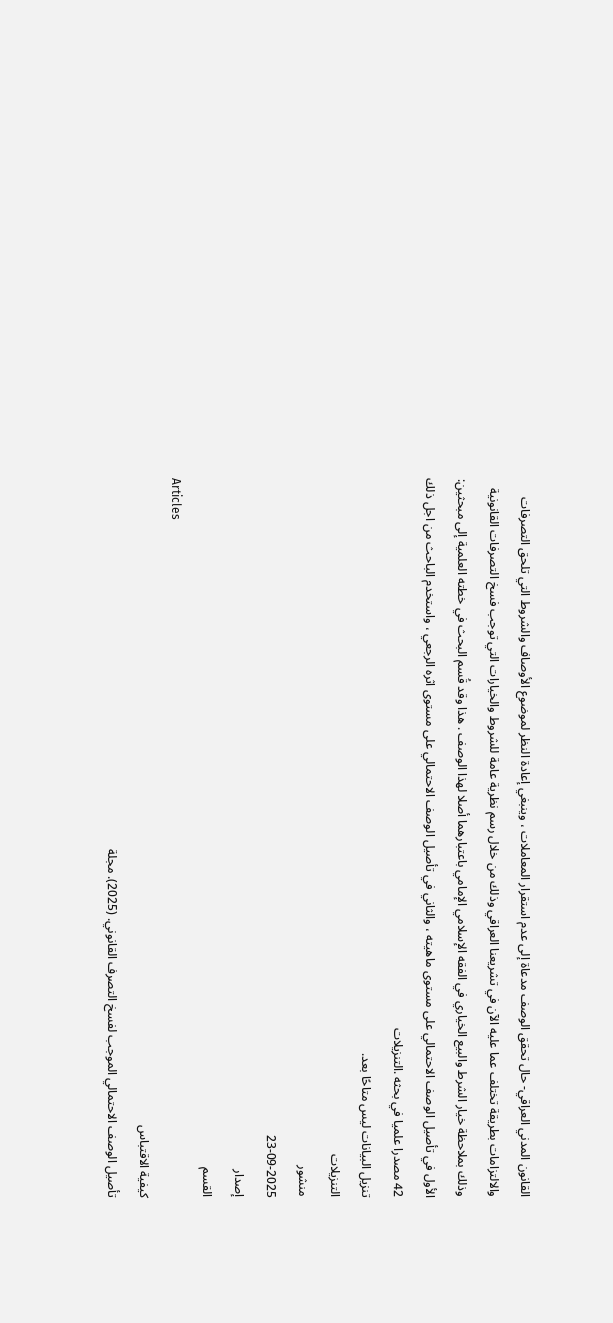القانون المدني العراقي- حال تحقق الوصف مدعاة إلى عدم استقرار المعاملات ، وينبغي إعادة النظر لموضوع الأوصاف والشروط التي تلحق التصرفات والالتزامات بطريقة تختلف عما عليه الآن في تشريعنا العراقي وذلك من خلال رسم نظرية عامة للشروط والخيارات التي توجب فسخ التصرفات القانونية وذلك بملاحظة خيار الشرط والبيع الخياري في الفقه الإسلامي الإمامي باعتبارهما أصلا لهذا الوصف . هذا وقد قُسم البحث في خطته العلمية إلى مبحثين: الأول في تأصيل الوصف الاحتمالي على مستوى ماهيته ، والثاني في تأصيل الوصف الاحتمالي على مستوى اثره الرجعي ، واستخدم الباحث من اجل ذلك 42 مصدرا علميا في بحثه .التنزيلات
تنزيل البيانات ليس متاحًا بعد.
التنزيلات
منشور
23-09-2025
إصدار
القسم
Articles
كيفية الاقتباس
تأصيل الوصف الاحتمالي الموجب لفسخ التصرف القانوني. (2025). مجلة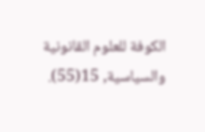الكوفة للعلوم القانونية والسياسية, 15(55).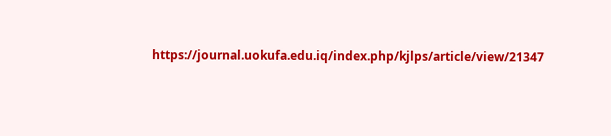https://journal.uokufa.edu.iq/index.php/kjlps/article/view/21347